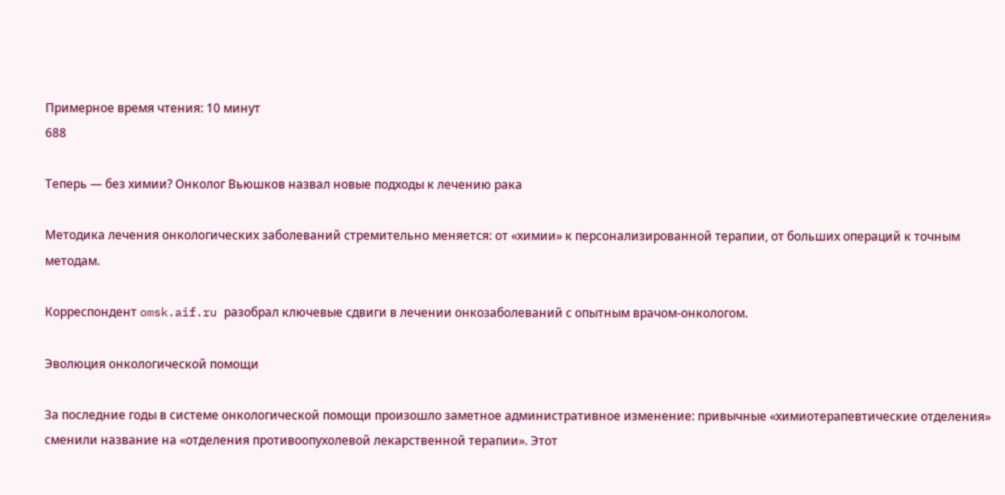Примерное время чтения: 10 минут
688

Теперь — без химии? Онколог Вьюшков назвал новые подходы к лечению рака

Методика лечения онкологических заболеваний стремительно меняется: от «химии» к персонализированной терапии, от больших операций к точным методам.

Корреспондент omsk.aif.ru разобрал ключевые сдвиги в лечении онкозаболеваний с опытным врачом-онкологом.

Эволюция онкологической помощи

За последние годы в системе онкологической помощи произошло заметное административное изменение: привычные «химиотерапевтические отделения» сменили название на «отделения противоопухолевой лекарственной терапии». Этот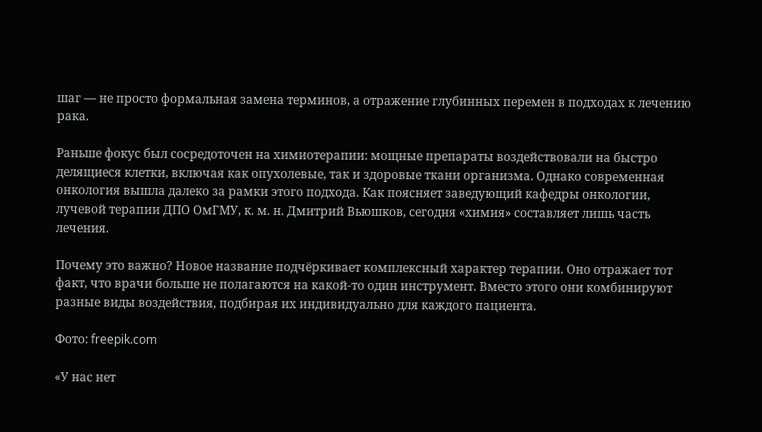шаг — не просто формальная замена терминов, а отражение глубинных перемен в подходах к лечению рака.

Раньше фокус был сосредоточен на химиотерапии: мощные препараты воздействовали на быстро делящиеся клетки, включая как опухолевые, так и здоровые ткани организма. Однако современная онкология вышла далеко за рамки этого подхода. Как поясняет заведующий кафедры онкологии, лучевой терапии ДПО ОмГМУ, к. м. н. Дмитрий Вьюшков, сегодня «химия» составляет лишь часть лечения.

Почему это важно? Новое название подчёркивает комплексный характер терапии. Оно отражает тот факт, что врачи больше не полагаются на какой‑то один инструмент. Вместо этого они комбинируют разные виды воздействия, подбирая их индивидуально для каждого пациента.

Фото: freepik.com

«У нас нет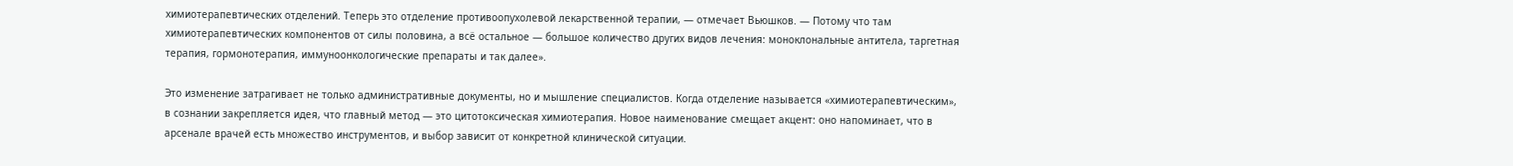химиотерапевтических отделений. Теперь это отделение противоопухолевой лекарственной терапии, — отмечает Вьюшков. — Потому что там химиотерапевтических компонентов от силы половина, а всё остальное — большое количество других видов лечения: моноклональные антитела, таргетная терапия, гормонотерапия, иммуноонкологические препараты и так далее».

Это изменение затрагивает не только административные документы, но и мышление специалистов. Когда отделение называется «химиотерапевтическим», в сознании закрепляется идея, что главный метод — это цитотоксическая химиотерапия. Новое наименование смещает акцент: оно напоминает, что в арсенале врачей есть множество инструментов, и выбор зависит от конкретной клинической ситуации.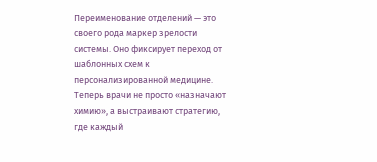Переименование отделений — это своего рода маркер зрелости системы. Оно фиксирует переход от шаблонных схем к персонализированной медицине. Теперь врачи не просто «назначают химию», а выстраивают стратегию, где каждый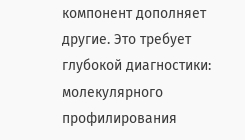компонент дополняет другие. Это требует глубокой диагностики: молекулярного профилирования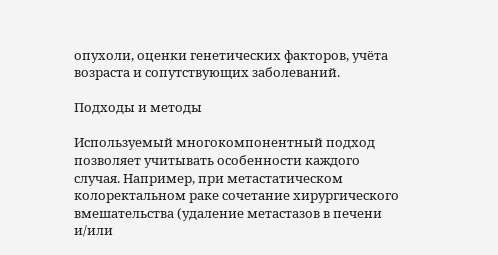опухоли, оценки генетических факторов, учёта возраста и сопутствующих заболеваний.

Подходы и методы

Используемый многокомпонентный подход позволяет учитывать особенности каждого случая. Например, при метастатическом колоректальном раке сочетание хирургического вмешательства (удаление метастазов в печени и/или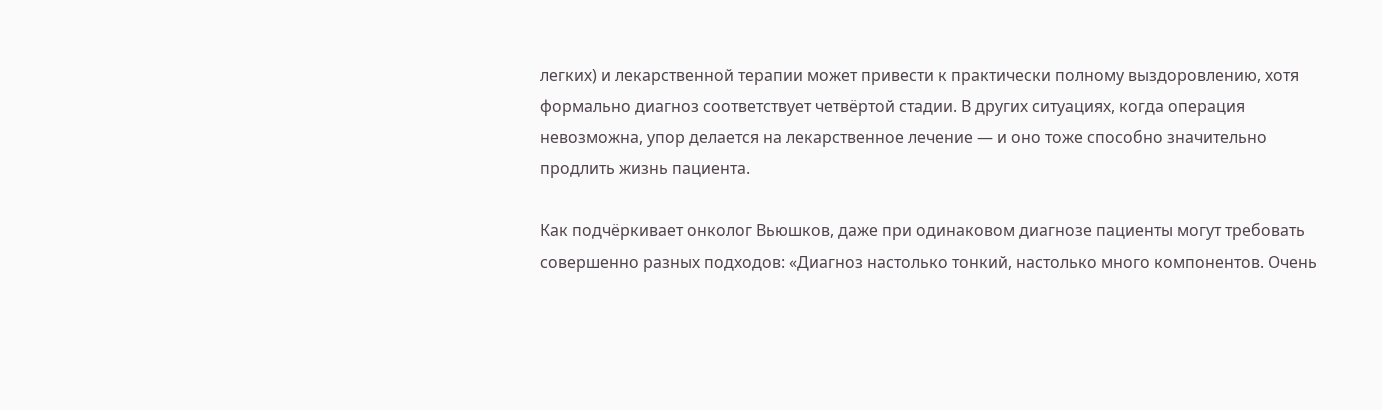легких) и лекарственной терапии может привести к практически полному выздоровлению, хотя формально диагноз соответствует четвёртой стадии. В других ситуациях, когда операция невозможна, упор делается на лекарственное лечение — и оно тоже способно значительно продлить жизнь пациента.

Как подчёркивает онколог Вьюшков, даже при одинаковом диагнозе пациенты могут требовать совершенно разных подходов: «Диагноз настолько тонкий, настолько много компонентов. Очень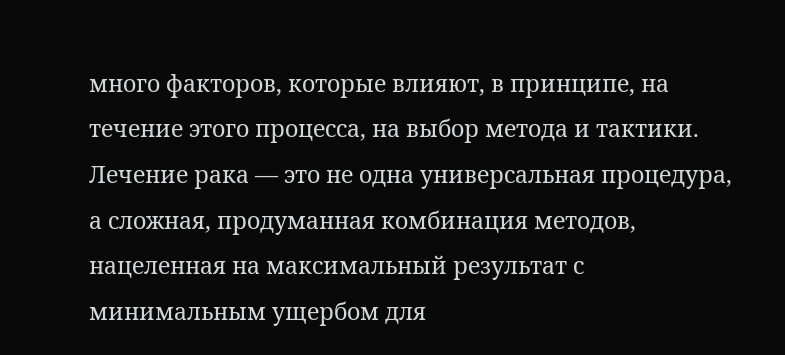много факторов, которые влияют, в принципе, на течение этого процесса, на выбор метода и тактики. Лечение рака — это не одна универсальная процедура, а сложная, продуманная комбинация методов, нацеленная на максимальный результат с минимальным ущербом для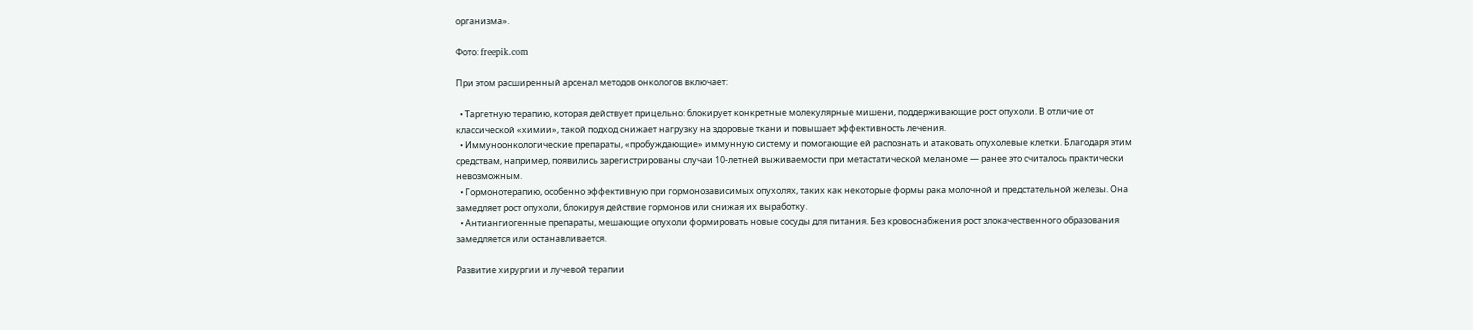организма».

Фото: freepik.com

При этом расширенный арсенал методов онкологов включает:

  • Таргетную терапию, которая действует прицельно: блокирует конкретные молекулярные мишени, поддерживающие рост опухоли. В отличие от классической «химии», такой подход снижает нагрузку на здоровые ткани и повышает эффективность лечения.
  • Иммуноонкологические препараты, «пробуждающие» иммунную систему и помогающие ей распознать и атаковать опухолевые клетки. Благодаря этим средствам, например, появились зарегистрированы случаи 10‑летней выживаемости при метастатической меланоме — ранее это считалось практически невозможным.
  • Гормонотерапию, особенно эффективную при гормонозависимых опухолях, таких как некоторые формы рака молочной и предстательной железы. Она замедляет рост опухоли, блокируя действие гормонов или снижая их выработку.
  • Антиангиогенные препараты, мешающие опухоли формировать новые сосуды для питания. Без кровоснабжения рост злокачественного образования замедляется или останавливается.

Развитие хирургии и лучевой терапии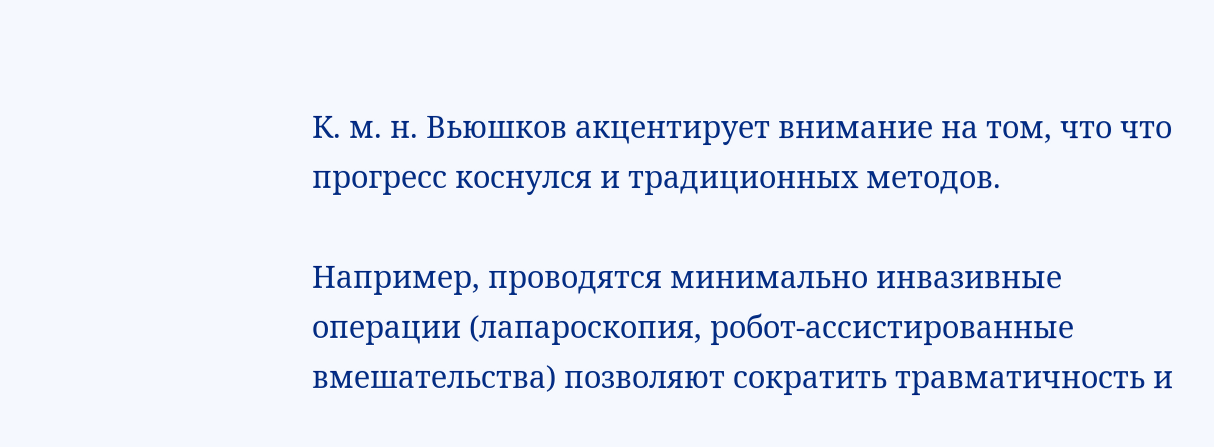К. м. н. Вьюшков акцентирует внимание на том, что что прогресс коснулся и традиционных методов.

Например, проводятся минимально инвазивные операции (лапароскопия, робот‑ассистированные вмешательства) позволяют сократить травматичность и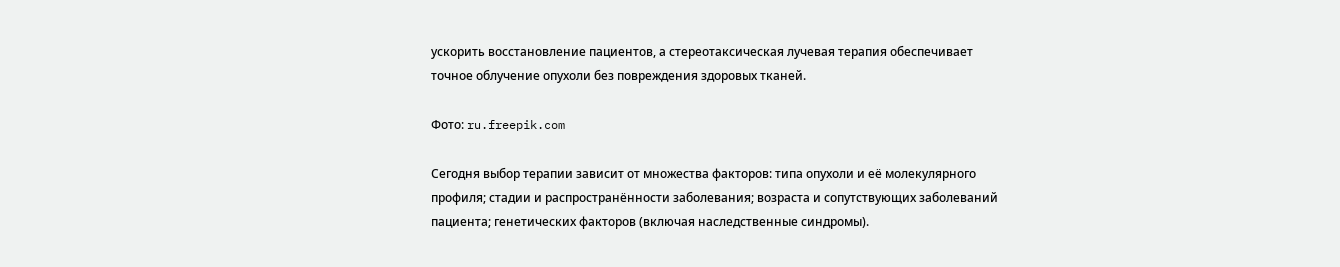ускорить восстановление пациентов, а стереотаксическая лучевая терапия обеспечивает точное облучение опухоли без повреждения здоровых тканей.

Фото: ru.freepik.com

Сегодня выбор терапии зависит от множества факторов: типа опухоли и её молекулярного профиля; стадии и распространённости заболевания; возраста и сопутствующих заболеваний пациента; генетических факторов (включая наследственные синдромы).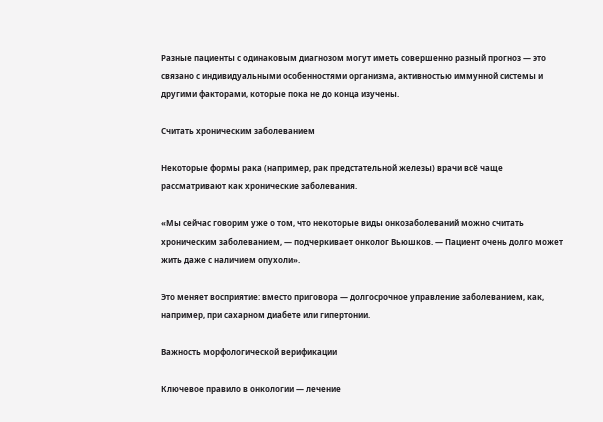Разные пациенты с одинаковым диагнозом могут иметь совершенно разный прогноз — это связано с индивидуальными особенностями организма, активностью иммунной системы и другими факторами, которые пока не до конца изучены.

Считать хроническим заболеванием

Некоторые формы рака (например, рак предстательной железы) врачи всё чаще рассматривают как хронические заболевания.

«Мы сейчас говорим уже о том, что некоторые виды онкозаболеваний можно считать хроническим заболеванием, — подчеркивает онколог Вьюшков. — Пациент очень долго может жить даже с наличием опухоли».

Это меняет восприятие: вместо приговора — долгосрочное управление заболеванием, как, например, при сахарном диабете или гипертонии.

Важность морфологической верификации

Ключевое правило в онкологии — лечение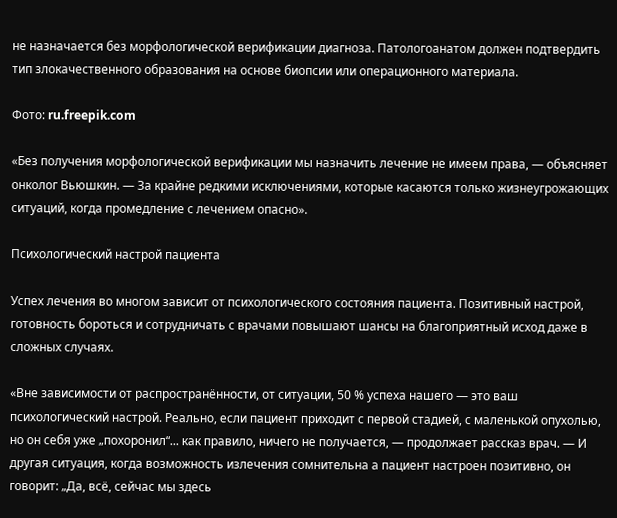не назначается без морфологической верификации диагноза. Патологоанатом должен подтвердить тип злокачественного образования на основе биопсии или операционного материала.

Фото: ru.freepik.com

«Без получения морфологической верификации мы назначить лечение не имеем права, — объясняет онколог Вьюшкин. — За крайне редкими исключениями, которые касаются только жизнеугрожающих ситуаций, когда промедление с лечением опасно».

Психологический настрой пациента

Успех лечения во многом зависит от психологического состояния пациента. Позитивный настрой, готовность бороться и сотрудничать с врачами повышают шансы на благоприятный исход даже в сложных случаях.

«Вне зависимости от распространённости, от ситуации, 50 % успеха нашего — это ваш психологический настрой. Реально, если пациент приходит с первой стадией, с маленькой опухолью, но он себя уже „похоронил“... как правило, ничего не получается, — продолжает рассказ врач. — И другая ситуация, когда возможность излечения сомнительна а пациент настроен позитивно, он говорит: „Да, всё, сейчас мы здесь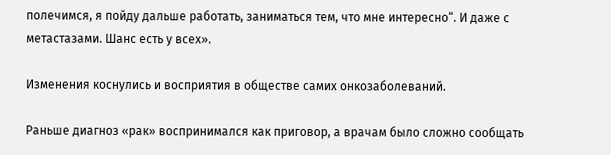полечимся, я пойду дальше работать, заниматься тем, что мне интересно“. И даже с метастазами. Шанс есть у всех».

Изменения коснулись и восприятия в обществе самих онкозаболеваний.

Раньше диагноз «рак» воспринимался как приговор, а врачам было сложно сообщать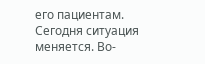его пациентам. Сегодня ситуация меняется. Во-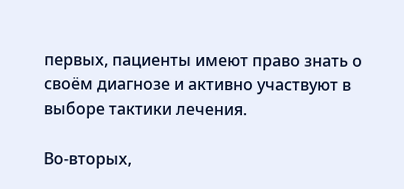первых, пациенты имеют право знать о своём диагнозе и активно участвуют в выборе тактики лечения.

Во-вторых,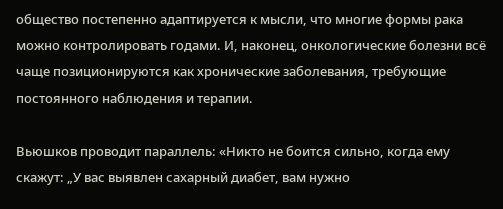общество постепенно адаптируется к мысли, что многие формы рака можно контролировать годами. И, наконец, онкологические болезни всё чаще позиционируются как хронические заболевания, требующие постоянного наблюдения и терапии.

Вьюшков проводит параллель: «Никто не боится сильно, когда ему скажут: „У вас выявлен сахарный диабет, вам нужно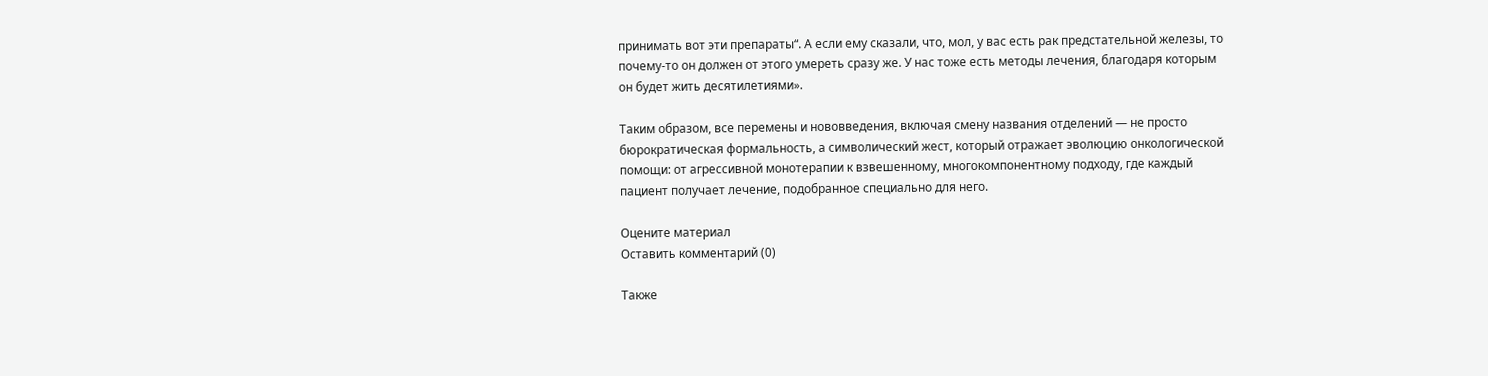принимать вот эти препараты“. А если ему сказали, что, мол, у вас есть рак предстательной железы, то почему‑то он должен от этого умереть сразу же. У нас тоже есть методы лечения, благодаря которым он будет жить десятилетиями».

Таким образом, все перемены и нововведения, включая смену названия отделений — не просто бюрократическая формальность, а символический жест, который отражает эволюцию онкологической помощи: от агрессивной монотерапии к взвешенному, многокомпонентному подходу, где каждый пациент получает лечение, подобранное специально для него.

Оцените материал
Оставить комментарий (0)

Также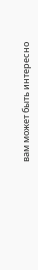вам может быть интересно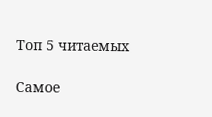Топ 5 читаемых

Самое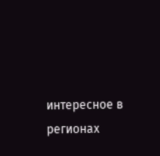интересное в регионах